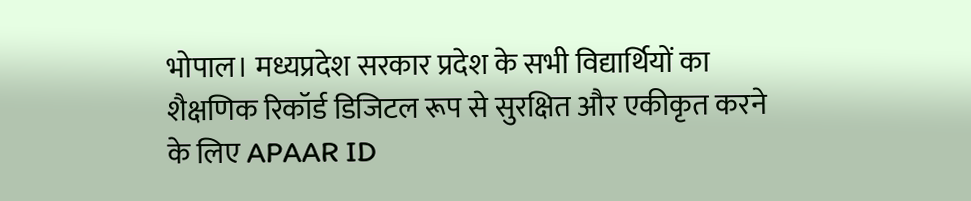भोपाल। मध्यप्रदेश सरकार प्रदेश के सभी विद्यार्थियों का शैक्षणिक रिकॉर्ड डिजिटल रूप से सुरक्षित और एकीकृत करने के लिए APAAR ID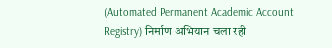(Automated Permanent Academic Account Registry) निर्माण अभियान चला रही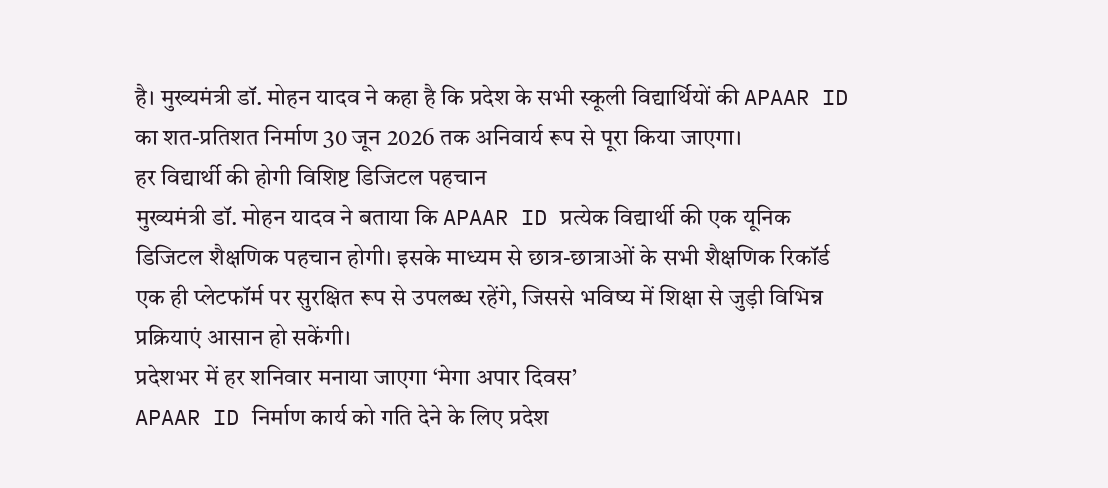है। मुख्यमंत्री डॉ. मोहन यादव ने कहा है कि प्रदेश के सभी स्कूली विद्यार्थियों की APAAR ID का शत-प्रतिशत निर्माण 30 जून 2026 तक अनिवार्य रूप से पूरा किया जाएगा।
हर विद्यार्थी की होगी विशिष्ट डिजिटल पहचान
मुख्यमंत्री डॉ. मोहन यादव ने बताया कि APAAR ID प्रत्येक विद्यार्थी की एक यूनिक डिजिटल शैक्षणिक पहचान होगी। इसके माध्यम से छात्र-छात्राओं के सभी शैक्षणिक रिकॉर्ड एक ही प्लेटफॉर्म पर सुरक्षित रूप से उपलब्ध रहेंगे, जिससे भविष्य में शिक्षा से जुड़ी विभिन्न प्रक्रियाएं आसान हो सकेंगी।
प्रदेशभर में हर शनिवार मनाया जाएगा ‘मेगा अपार दिवस’
APAAR ID निर्माण कार्य को गति देने के लिए प्रदेश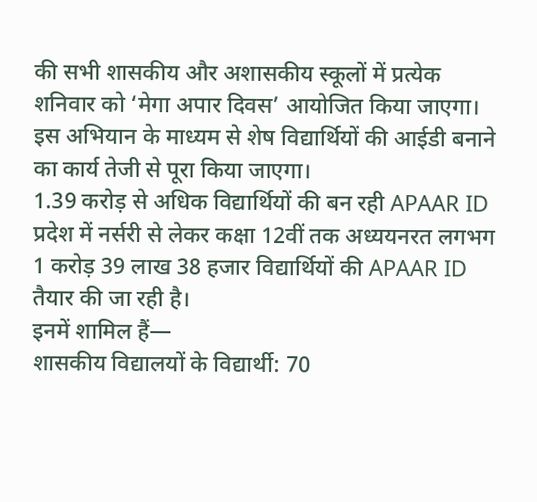की सभी शासकीय और अशासकीय स्कूलों में प्रत्येक शनिवार को ‘मेगा अपार दिवस’ आयोजित किया जाएगा। इस अभियान के माध्यम से शेष विद्यार्थियों की आईडी बनाने का कार्य तेजी से पूरा किया जाएगा।
1.39 करोड़ से अधिक विद्यार्थियों की बन रही APAAR ID
प्रदेश में नर्सरी से लेकर कक्षा 12वीं तक अध्ययनरत लगभग 1 करोड़ 39 लाख 38 हजार विद्यार्थियों की APAAR ID तैयार की जा रही है।
इनमें शामिल हैं—
शासकीय विद्यालयों के विद्यार्थी: 70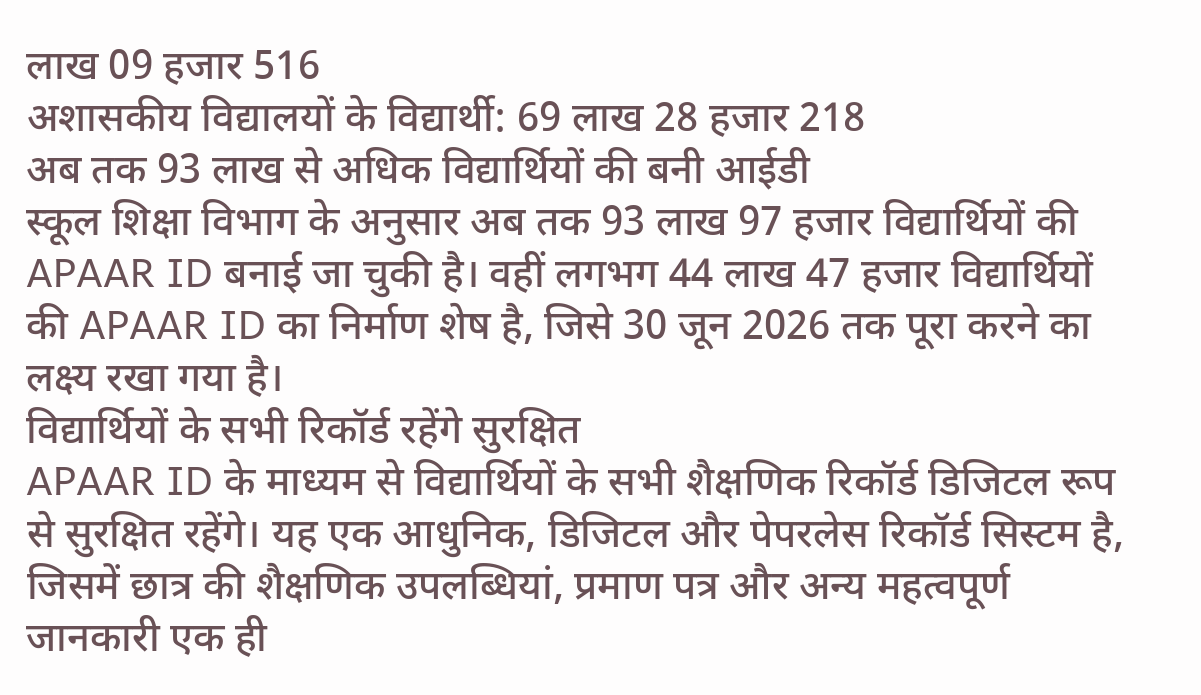लाख 09 हजार 516
अशासकीय विद्यालयों के विद्यार्थी: 69 लाख 28 हजार 218
अब तक 93 लाख से अधिक विद्यार्थियों की बनी आईडी
स्कूल शिक्षा विभाग के अनुसार अब तक 93 लाख 97 हजार विद्यार्थियों की APAAR ID बनाई जा चुकी है। वहीं लगभग 44 लाख 47 हजार विद्यार्थियों की APAAR ID का निर्माण शेष है, जिसे 30 जून 2026 तक पूरा करने का लक्ष्य रखा गया है।
विद्यार्थियों के सभी रिकॉर्ड रहेंगे सुरक्षित
APAAR ID के माध्यम से विद्यार्थियों के सभी शैक्षणिक रिकॉर्ड डिजिटल रूप से सुरक्षित रहेंगे। यह एक आधुनिक, डिजिटल और पेपरलेस रिकॉर्ड सिस्टम है, जिसमें छात्र की शैक्षणिक उपलब्धियां, प्रमाण पत्र और अन्य महत्वपूर्ण जानकारी एक ही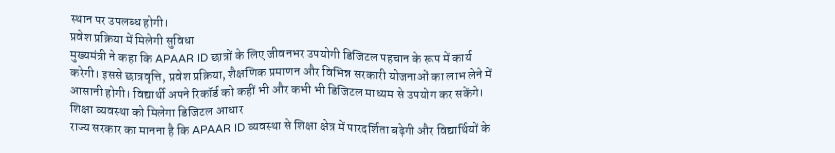स्थान पर उपलब्ध होगी।
प्रवेश प्रक्रिया में मिलेगी सुविधा
मुख्यमंत्री ने कहा कि APAAR ID छात्रों के लिए जीवनभर उपयोगी डिजिटल पहचान के रूप में कार्य करेगी। इससे छात्रवृत्ति, प्रवेश प्रक्रिया, शैक्षणिक प्रमाणन और विभिन्न सरकारी योजनाओं का लाभ लेने में आसानी होगी। विद्यार्थी अपने रिकॉर्ड को कहीं भी और कभी भी डिजिटल माध्यम से उपयोग कर सकेंगे।
शिक्षा व्यवस्था को मिलेगा डिजिटल आधार
राज्य सरकार का मानना है कि APAAR ID व्यवस्था से शिक्षा क्षेत्र में पारदर्शिता बढ़ेगी और विद्यार्थियों के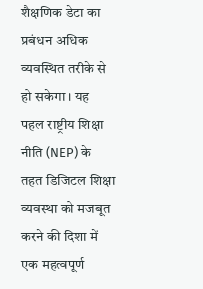शैक्षणिक डेटा का प्रबंधन अधिक व्यवस्थित तरीके से हो सकेगा। यह पहल राष्ट्रीय शिक्षा नीति (NEP) के तहत डिजिटल शिक्षा व्यवस्था को मजबूत करने की दिशा में एक महत्वपूर्ण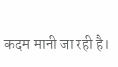कदम मानी जा रही है।